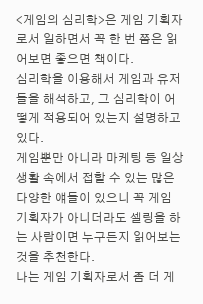<게임의 심리학>은 게임 기획자로서 일하면서 꼭 한 번 쯤은 읽어보면 좋으면 책이다.
심리학을 이용해서 게임과 유저들을 해석하고, 그 심리학이 어떻게 적용되어 있는지 설명하고 있다.
게임뿐만 아니라 마케팅 등 일상 생활 속에서 접할 수 있는 많은 다양한 얘들이 있으니 꼭 게임 기획자가 아니더라도 셀링을 하는 사람이면 누구든지 읽어보는 것을 추천한다.
나는 게임 기획자로서 좀 더 게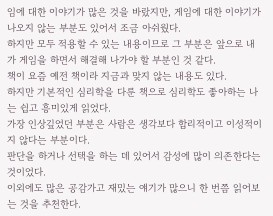임에 대한 이야기가 많은 것을 바랐지만, 게임에 대한 이야기가 나오지 않는 부분도 있어서 조금 아쉬웠다.
하지만 모두 적용할 수 있는 내용이므로 그 부분은 앞으로 내가 게임을 하면서 해결해 나가야 할 부분인 것 같다.
책이 요즘 예전 책이라 지금과 맞지 않는 내용도 있다.
하지만 기본적인 심리학을 다룬 책으로 심리학도 좋아하는 나는 쉽고 흥미있게 읽었다.
가장 인상깊었던 부분은 사람은 생각보다 합리적이고 이성적이지 않다는 부분이다.
판단을 하거나 선택을 하는 데 있어서 감성에 많이 의존한다는 것이었다.
이외에도 많은 공감가고 재밌는 얘기가 많으니 한 번쯤 읽어보는 것을 추천한다.